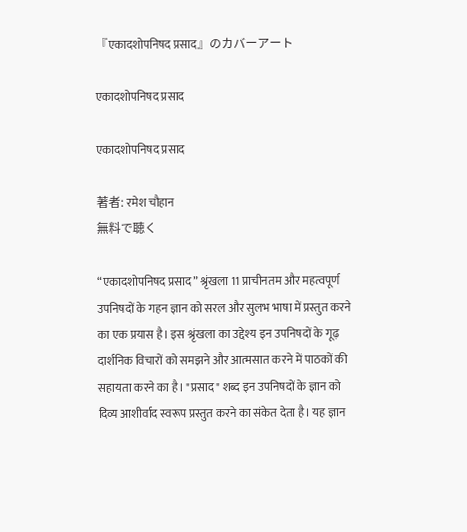『एकादशोपनिषद प्रसाद』のカバーアート

एकादशोपनिषद प्रसाद

एकादशोपनिषद प्रसाद

著者: रमेश चौहान
無料で聴く

“एकादशोपनिषद प्रसाद” श्रृंखला 11 प्राचीनतम और महत्वपूर्ण उपनिषदों के गहन ज्ञान को सरल और सुलभ भाषा में प्रस्तुत करने का एक प्रयास है। इस श्रृंखला का उद्देश्य इन उपनिषदों के गूढ़ दार्शनिक विचारों को समझने और आत्मसात करने में पाठकों की सहायता करने का है। "प्रसाद" शब्द इन उपनिषदों के ज्ञान को दिव्य आशीर्वाद स्वरूप प्रस्तुत करने का संकेत देता है। यह ज्ञान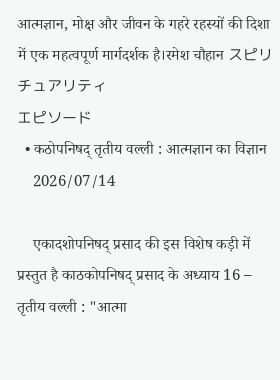आत्मज्ञान, मोक्ष और जीवन के गहरे रहस्यों की दिशा में एक महत्वपूर्ण मार्गदर्शक है।रमेश चौहान スピリチュアリティ
エピソード
  • कठोपनिषद् तृतीय वल्ली : आत्मज्ञान का विज्ञान
    2026/07/14

    एकादशोपनिषद् प्रसाद की इस विशेष कड़ी में प्रस्तुत है काठकोपनिषद् प्रसाद के अध्याय 16 – तृतीय वल्ली : "आत्मा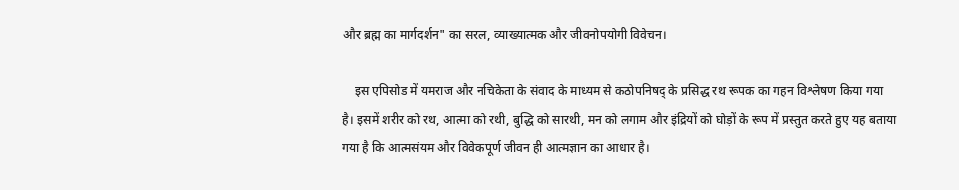और ब्रह्म का मार्गदर्शन" का सरल, व्याख्यात्मक और जीवनोपयोगी विवेचन।

    इस एपिसोड में यमराज और नचिकेता के संवाद के माध्यम से कठोपनिषद् के प्रसिद्ध रथ रूपक का गहन विश्लेषण किया गया है। इसमें शरीर को रथ, आत्मा को रथी, बुद्धि को सारथी, मन को लगाम और इंद्रियों को घोड़ों के रूप में प्रस्तुत करते हुए यह बताया गया है कि आत्मसंयम और विवेकपूर्ण जीवन ही आत्मज्ञान का आधार है।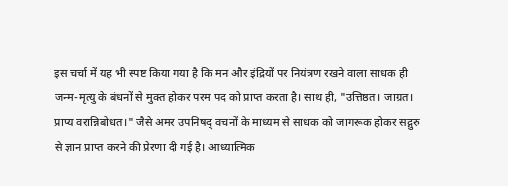इस चर्चा में यह भी स्पष्ट किया गया है कि मन और इंद्रियों पर नियंत्रण रखने वाला साधक ही जन्म-मृत्यु के बंधनों से मुक्त होकर परम पद को प्राप्त करता है। साथ ही, "उत्तिष्ठत। जाग्रत। प्राप्य वरान्निबोधत।" जैसे अमर उपनिषद् वचनों के माध्यम से साधक को जागरूक होकर सद्गुरु से ज्ञान प्राप्त करने की प्रेरणा दी गई है। आध्यात्मिक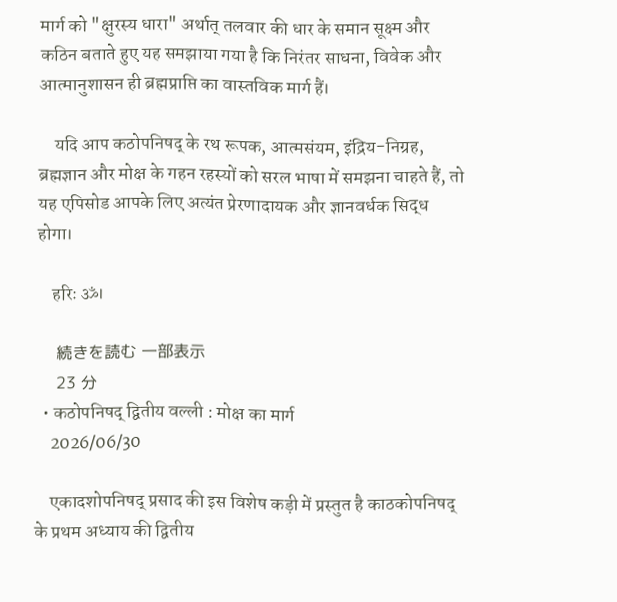मार्ग को "क्षुरस्य धारा" अर्थात् तलवार की धार के समान सूक्ष्म और कठिन बताते हुए यह समझाया गया है कि निरंतर साधना, विवेक और आत्मानुशासन ही ब्रह्मप्राप्ति का वास्तविक मार्ग हैं।

    यदि आप कठोपनिषद् के रथ रूपक, आत्मसंयम, इंद्रिय-निग्रह, ब्रह्मज्ञान और मोक्ष के गहन रहस्यों को सरल भाषा में समझना चाहते हैं, तो यह एपिसोड आपके लिए अत्यंत प्रेरणादायक और ज्ञानवर्धक सिद्ध होगा।

    हरिः ॐ।

    続きを読む 一部表示
    23 分
  • कठोपनिषद् द्वितीय वल्ली : मोक्ष का मार्ग
    2026/06/30

    एकादशोपनिषद् प्रसाद की इस विशेष कड़ी में प्रस्तुत है काठकोपनिषद् के प्रथम अध्याय की द्वितीय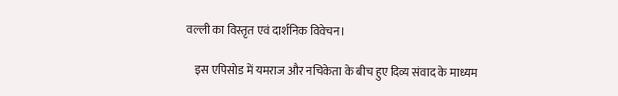वल्ली का विस्तृत एवं दार्शनिक विवेचन।

    इस एपिसोड में यमराज और नचिकेता के बीच हुए दिव्य संवाद के माध्यम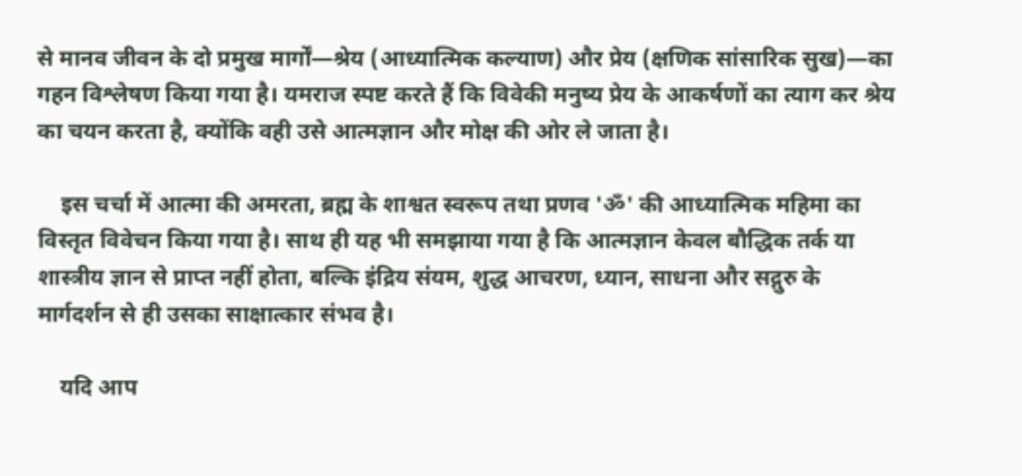से मानव जीवन के दो प्रमुख मार्गों—श्रेय (आध्यात्मिक कल्याण) और प्रेय (क्षणिक सांसारिक सुख)—का गहन विश्लेषण किया गया है। यमराज स्पष्ट करते हैं कि विवेकी मनुष्य प्रेय के आकर्षणों का त्याग कर श्रेय का चयन करता है, क्योंकि वही उसे आत्मज्ञान और मोक्ष की ओर ले जाता है।

    इस चर्चा में आत्मा की अमरता, ब्रह्म के शाश्वत स्वरूप तथा प्रणव 'ॐ' की आध्यात्मिक महिमा का विस्तृत विवेचन किया गया है। साथ ही यह भी समझाया गया है कि आत्मज्ञान केवल बौद्धिक तर्क या शास्त्रीय ज्ञान से प्राप्त नहीं होता, बल्कि इंद्रिय संयम, शुद्ध आचरण, ध्यान, साधना और सद्गुरु के मार्गदर्शन से ही उसका साक्षात्कार संभव है।

    यदि आप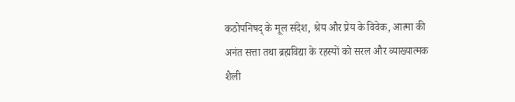कठोपनिषद् के मूल संदेश, श्रेय और प्रेय के विवेक, आत्मा की अनंत सत्ता तथा ब्रह्मविद्या के रहस्यों को सरल और व्याख्यात्मक शैली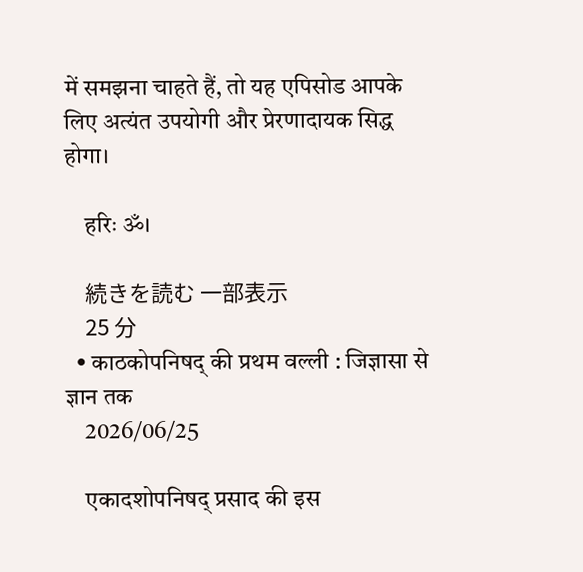में समझना चाहते हैं, तो यह एपिसोड आपके लिए अत्यंत उपयोगी और प्रेरणादायक सिद्ध होगा।

    हरिः ॐ।

    続きを読む 一部表示
    25 分
  • काठकोपनिषद् की प्रथम वल्ली : जिज्ञासा से ज्ञान तक
    2026/06/25

    एकादशोपनिषद् प्रसाद की इस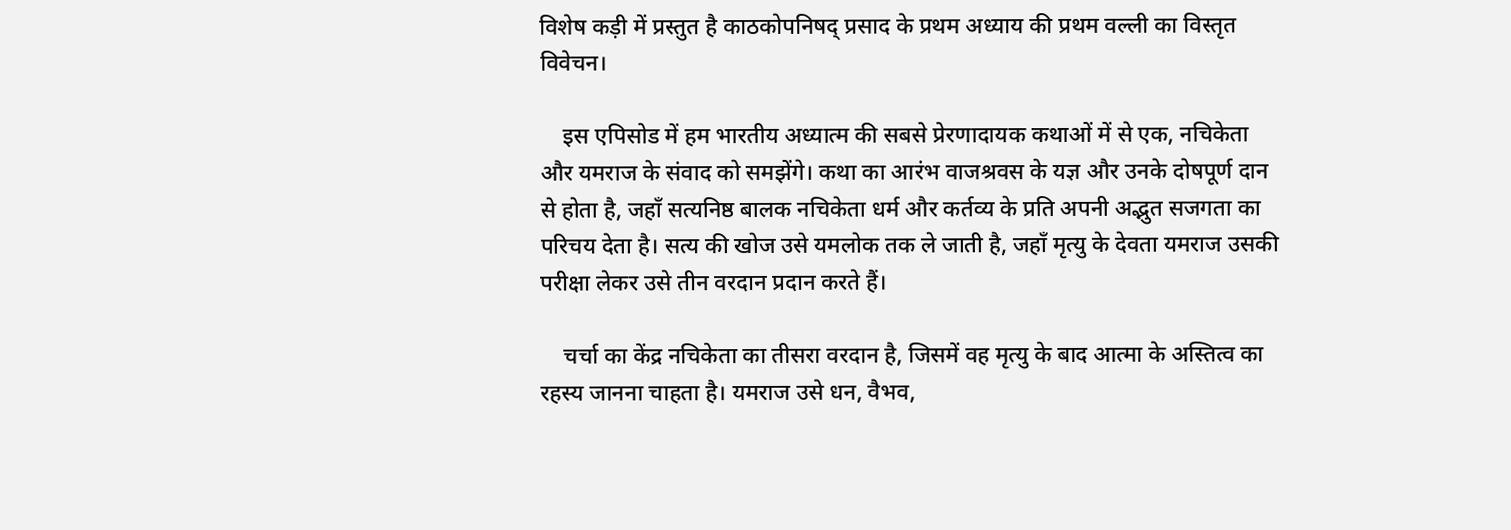विशेष कड़ी में प्रस्तुत है काठकोपनिषद् प्रसाद के प्रथम अध्याय की प्रथम वल्ली का विस्तृत विवेचन।

    इस एपिसोड में हम भारतीय अध्यात्म की सबसे प्रेरणादायक कथाओं में से एक, नचिकेता और यमराज के संवाद को समझेंगे। कथा का आरंभ वाजश्रवस के यज्ञ और उनके दोषपूर्ण दान से होता है, जहाँ सत्यनिष्ठ बालक नचिकेता धर्म और कर्तव्य के प्रति अपनी अद्भुत सजगता का परिचय देता है। सत्य की खोज उसे यमलोक तक ले जाती है, जहाँ मृत्यु के देवता यमराज उसकी परीक्षा लेकर उसे तीन वरदान प्रदान करते हैं।

    चर्चा का केंद्र नचिकेता का तीसरा वरदान है, जिसमें वह मृत्यु के बाद आत्मा के अस्तित्व का रहस्य जानना चाहता है। यमराज उसे धन, वैभव,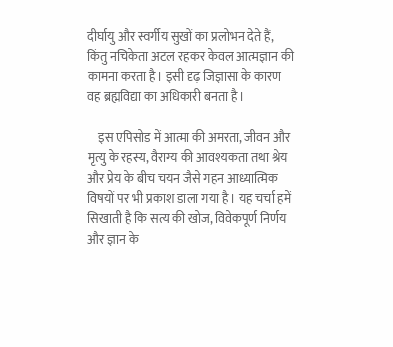दीर्घायु और स्वर्गीय सुखों का प्रलोभन देते हैं, किंतु नचिकेता अटल रहकर केवल आत्मज्ञान की कामना करता है। इसी दृढ़ जिज्ञासा के कारण वह ब्रह्मविद्या का अधिकारी बनता है।

    इस एपिसोड में आत्मा की अमरता, जीवन और मृत्यु के रहस्य, वैराग्य की आवश्यकता तथा श्रेय और प्रेय के बीच चयन जैसे गहन आध्यात्मिक विषयों पर भी प्रकाश डाला गया है। यह चर्चा हमें सिखाती है कि सत्य की खोज, विवेकपूर्ण निर्णय और ज्ञान के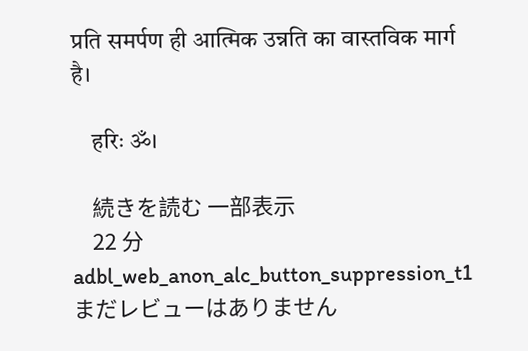प्रति समर्पण ही आत्मिक उन्नति का वास्तविक मार्ग है।

    हरिः ॐ।

    続きを読む 一部表示
    22 分
adbl_web_anon_alc_button_suppression_t1
まだレビューはありません